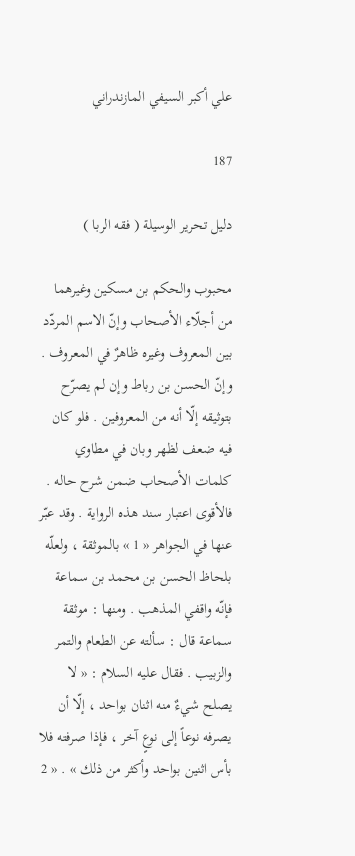علي أكبر السيفي المازندراني

187

دليل تحرير الوسيلة ( فقه الربا )

محبوب والحكم بن مسكين وغيرهما من أجلّاء الأصحاب وإنّ الاسم المردّد بين المعروف وغيره ظاهرٌ في المعروف . وإنّ الحسن بن رباط وإن لم يصرّح بتوثيقه إلّا أنه من المعروفين . فلو كان فيه ضعف لظهر وبان في مطاوي كلمات الأصحاب ضمن شرح حاله . فالأقوى اعتبار سند هذه الرواية . وقد عبّر عنها في الجواهر « 1 » بالموثقة ، ولعلّه بلحاظ الحسن بن محمد بن سماعة فإنّه واقفي المذهب . ومنها : موثقة سماعة قال : سألته عن الطعام والتمر والزبيب . فقال عليه السلام : « لا يصلح شيءٌ منه اثنان بواحد ، إلّا أن يصرفه نوعاً إلى نوعٍ آخر ، فإذا صرفته فلا بأس اثنين بواحد وأكثر من ذلك » . « 2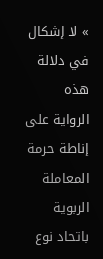» لا إشكال في دلالة هذه الرواية على إناطة حرمة المعاملة الربوية باتحاد نوع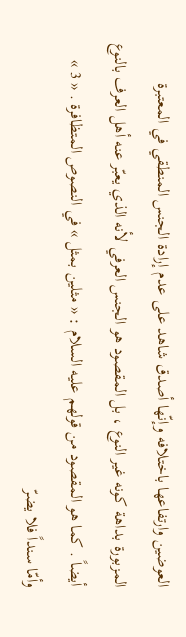العوضين وارتفاعها باختلافه وإنّها أصدق شاهد على عدم إرادة الجنس المنطقي في المعتبرة المزبورة بداهة كونه غير النوع ، بل المقصود هو الجنس العرفي لأنه الذي يعبّر عنه أهل العرف بالنوع أيضاً . كما هو المقصود من قولهم عليه السلام : « مثلين بمثل » في النصوص المتظافرة . « 3 » وأمّا سنداً فلا يضرّ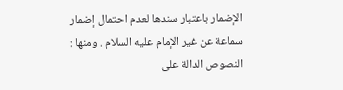الإضمار باعتبار سندها لعدم احتمال إضمار سماعة عن غير الإمام عليه السلام . ومنها : النصوص الدالة على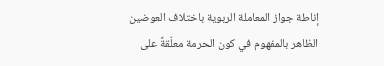إناطة جواز المعاملة الربوية باختلاف العوضين الظاهر بالمفهوم في كون الحرمة معلّقةً على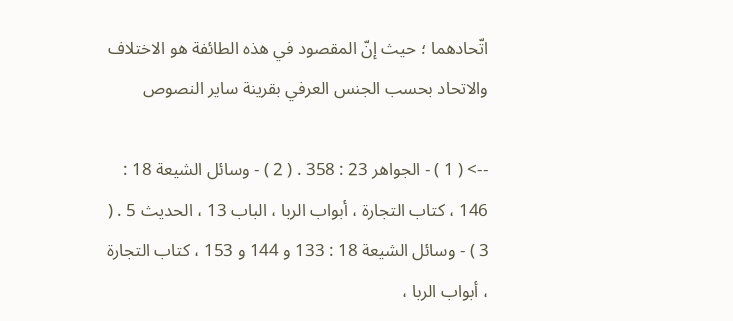اتّحادهما ؛ حيث إنّ المقصود في هذه الطائفة هو الاختلاف والاتحاد بحسب الجنس العرفي بقرينة ساير النصوص

--> ( 1 ) - الجواهر 23 : 358 . ( 2 ) - وسائل الشيعة 18 : 146 ، كتاب التجارة ، أبواب الربا ، الباب 13 ، الحديث 5 . ( 3 ) - وسائل الشيعة 18 : 133 و 144 و 153 ، كتاب التجارة ، أبواب الربا ،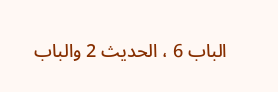الباب 6 ، الحديث 2 والباب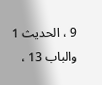9 ، الحديث 1 والباب 13 ،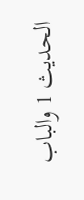الحديث 1 والباب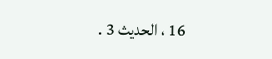16 ، الحديث 3 .